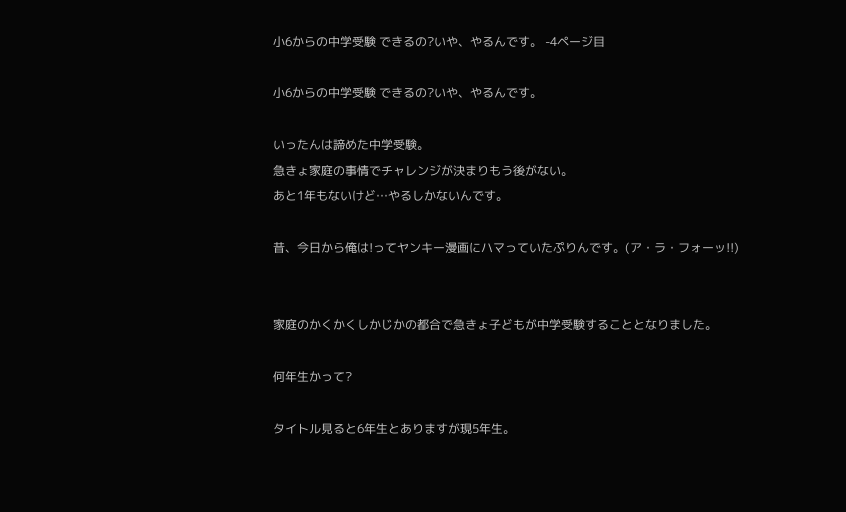小6からの中学受験 できるの?いや、やるんです。 -4ページ目

小6からの中学受験 できるの?いや、やるんです。

いったんは諦めた中学受験。
急きょ家庭の事情でチャレンジが決まりもう後がない。
あと1年もないけど…やるしかないんです。

昔、今日から俺は!ってヤンキー漫画にハマっていたぷりんです。(ア・ラ・フォーッ!!)


家庭のかくかくしかじかの都合で急きょ子どもが中学受験することとなりました。

何年生かって?

タイトル見ると6年生とありますが現5年生。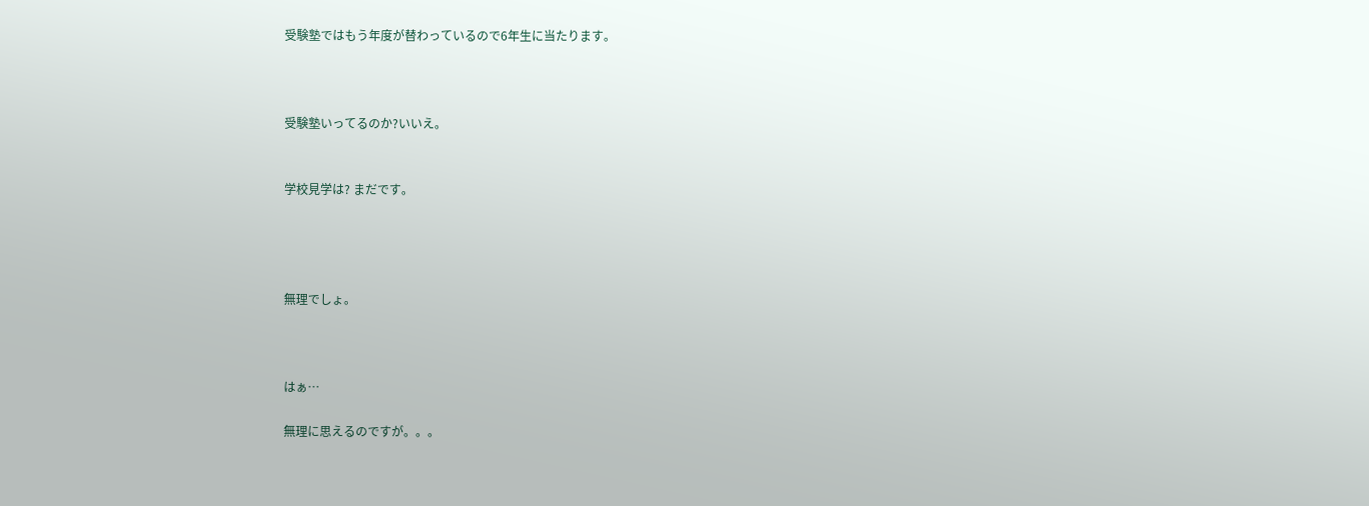受験塾ではもう年度が替わっているので6年生に当たります。



受験塾いってるのか?いいえ。


学校見学は? まだです。




無理でしょ。



はぁ…

無理に思えるのですが。。。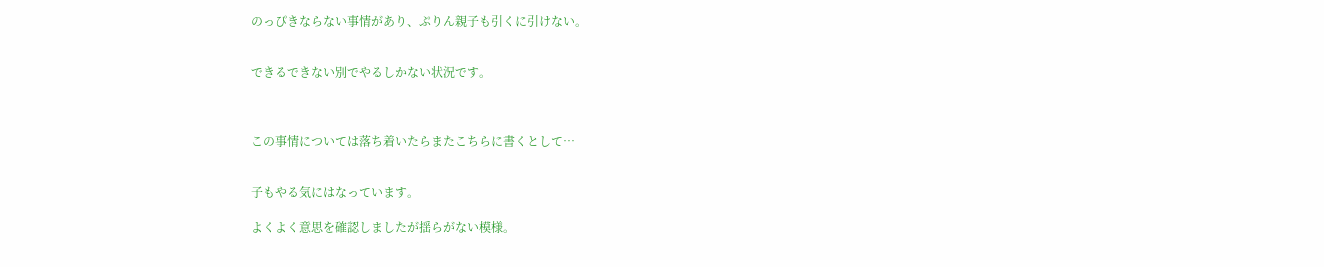のっぴきならない事情があり、ぷりん親子も引くに引けない。


できるできない別でやるしかない状況です。



この事情については落ち着いたらまたこちらに書くとして…


子もやる気にはなっています。

よくよく意思を確認しましたが揺らがない模様。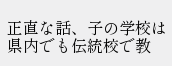正直な話、子の学校は県内でも伝統校で教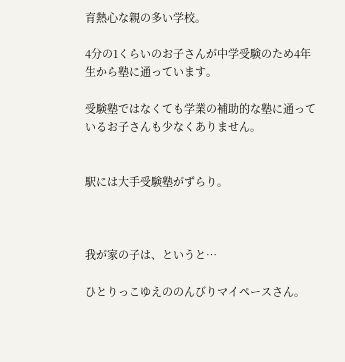育熱心な親の多い学校。

4分の1くらいのお子さんが中学受験のため4年生から塾に通っています。

受験塾ではなくても学業の補助的な塾に通っているお子さんも少なくありません。


駅には大手受験塾がずらり。



我が家の子は、というと…

ひとりっこゆえののんびりマイペースさん。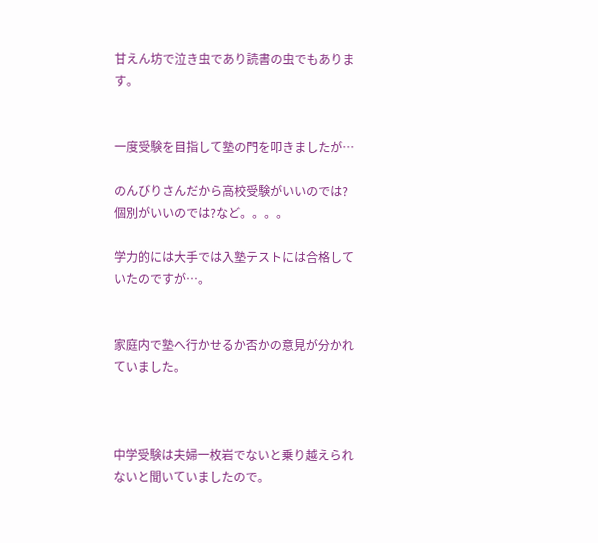甘えん坊で泣き虫であり読書の虫でもあります。


一度受験を目指して塾の門を叩きましたが…

のんびりさんだから高校受験がいいのでは?個別がいいのでは?など。。。。

学力的には大手では入塾テストには合格していたのですが…。


家庭内で塾へ行かせるか否かの意見が分かれていました。



中学受験は夫婦一枚岩でないと乗り越えられないと聞いていましたので。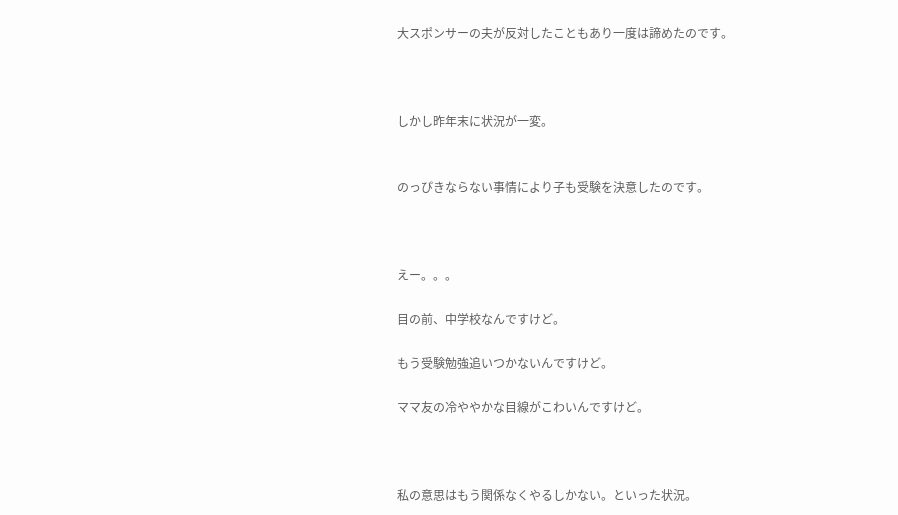大スポンサーの夫が反対したこともあり一度は諦めたのです。



しかし昨年末に状況が一変。


のっぴきならない事情により子も受験を決意したのです。



えー。。。

目の前、中学校なんですけど。

もう受験勉強追いつかないんですけど。

ママ友の冷ややかな目線がこわいんですけど。



私の意思はもう関係なくやるしかない。といった状況。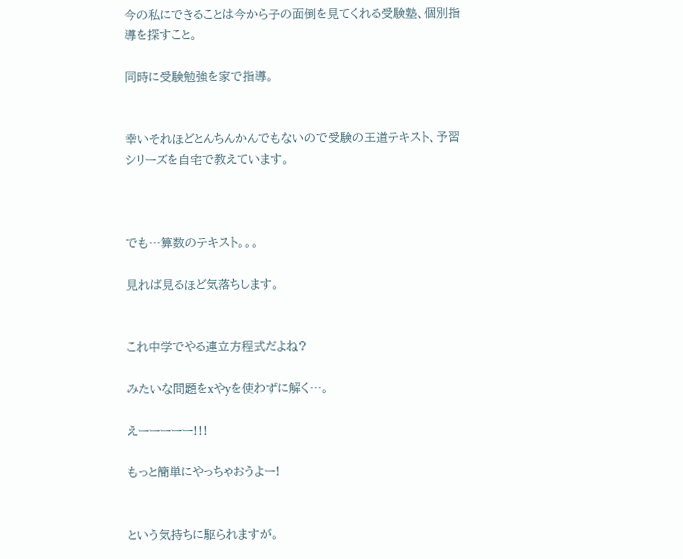今の私にできることは今から子の面倒を見てくれる受験塾、個別指導を探すこと。

同時に受験勉強を家で指導。


幸いそれほどとんちんかんでもないので受験の王道テキスト、予習シリーズを自宅で教えています。



でも…算数のテキスト。。。

見れば見るほど気落ちします。


これ中学でやる連立方程式だよね?

みたいな問題をxやyを使わずに解く…。

えーーーーー!!!

もっと簡単にやっちゃおうよー!


という気持ちに駆られますが。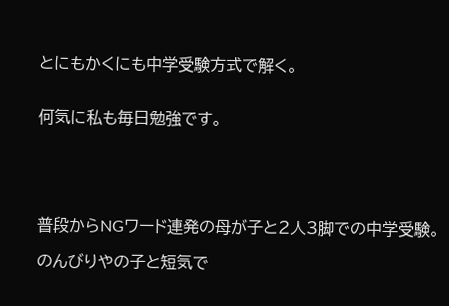とにもかくにも中学受験方式で解く。


何気に私も毎日勉強です。





普段からNGワード連発の母が子と2人3脚での中学受験。

のんびりやの子と短気で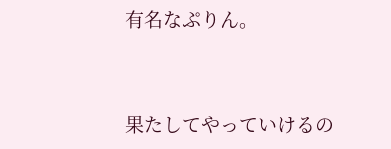有名なぷりん。




果たしてやっていけるの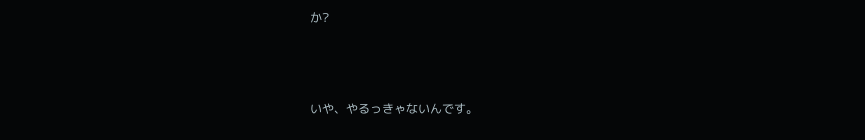か?



いや、やるっきゃないんです。